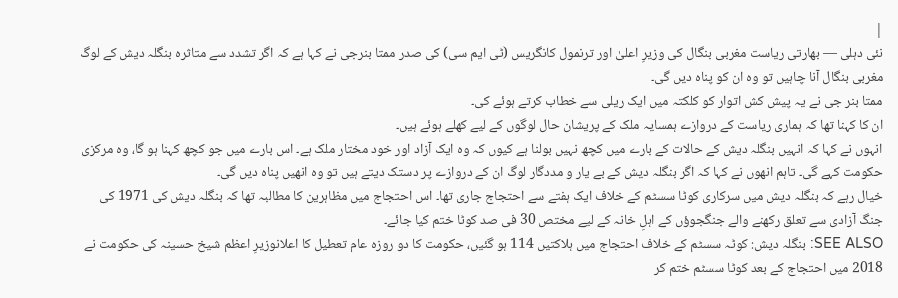|
نئی دہلی — بھارتی ریاست مغربی بنگال کی وزیرِ اعلیٰ اور ترنمول کانگریس (ٹی ایم سی) کی صدر ممتا بنرجی نے کہا ہے کہ اگر تشدد سے متاثرہ بنگلہ دیش کے لوگ مغربی بنگال آنا چاہیں تو وہ ان کو پناہ دیں گی۔
ممتا بنر جی نے یہ پیش کش اتوار کو کلکتہ میں ایک ریلی سے خطاب کرتے ہوئے کی۔
ان کا کہنا تھا کہ ہماری ریاست کے دروازے ہمسایہ ملک کے پریشان حال لوگوں کے لیے کھلے ہوئے ہیں۔
انہوں نے کہا کہ انہیں بنگلہ دیش کے حالات کے بارے میں کچھ نہیں بولنا ہے کیوں کہ وہ ایک آزاد اور خود مختار ملک ہے۔ اس بارے میں جو کچھ کہنا ہو گا، وہ مرکزی حکومت کہے گی۔ تاہم انھوں نے کہا کہ اگر بنگلہ دیش کے بے یار و مددگار لوگ ان کے دروازے پر دستک دیتے ہیں تو وہ انھیں پناہ دیں گی۔
خیال رہے کہ بنگلہ دیش میں سرکاری کوٹا سسٹم کے خلاف ایک ہفتے سے احتجاج جاری تھا۔ اس احتجاج میں مظاہرین کا مطالبہ تھا کہ بنگلہ دیش کی 1971 کی جنگ آزادی سے تعلق رکھنے والے جنگجوؤں کے اہلِ خانہ کے لیے مختص 30 فی صد کوٹا ختم کیا جائے۔
SEE ALSO: بنگلہ دیش: کوٹہ سسٹم کے خلاف احتجاج میں ہلاکتیں 114 ہو گئیں، حکومت کا دو روزہ عام تعطیل کا اعلانوزیرِ اعظم شیخ حسینہ کی حکومت نے 2018 میں احتجاج کے بعد کوٹا سسٹم ختم کر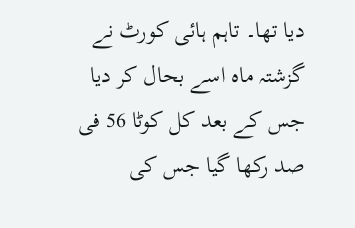دیا تھا۔ تاہم ہائی کورٹ نے گزشتہ ماہ اسے بحال کر دیا جس کے بعد کل کوٹا 56 فی صد رکھا گیا جس کی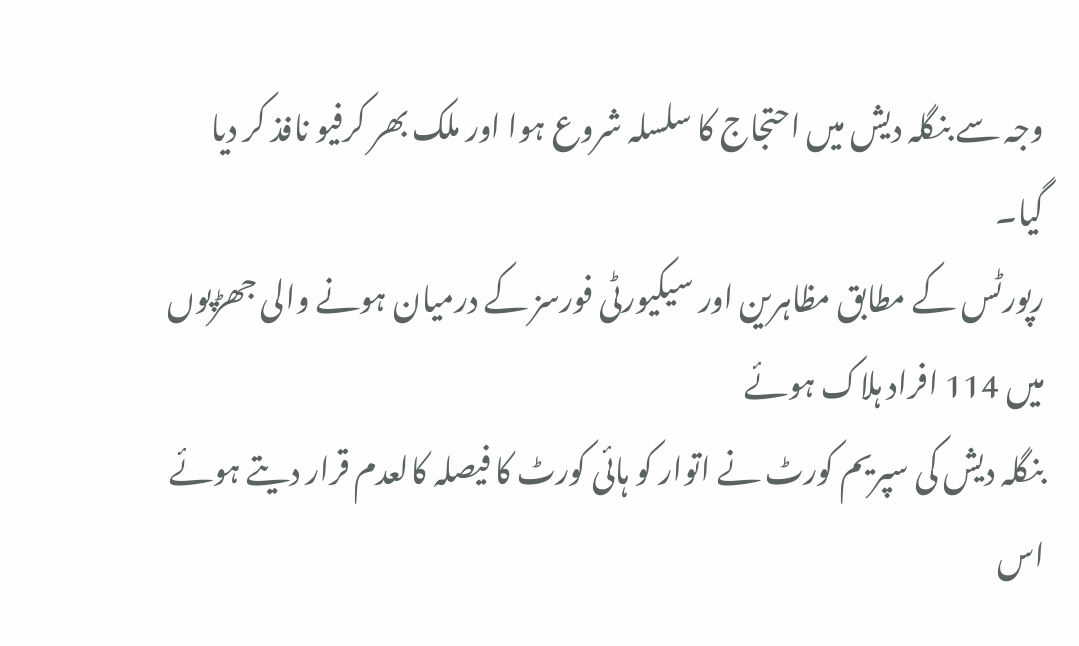وجہ سے بنگلہ دیش میں احتجاج کا سلسلہ شروع ہوا اور ملک بھر کرفیو نافذ کر دیا گیا۔
رپورٹس کے مطابق مظاہرین اور سیکیورٹی فورسز کے درمیان ہونے والی جھڑپوں میں 114 افراد ہلاک ہوئے
بنگلہ دیش کی سپریم کورٹ نے اتوار کو ہائی کورٹ کا فیصلہ کالعدم قرار دیتے ہوئے اس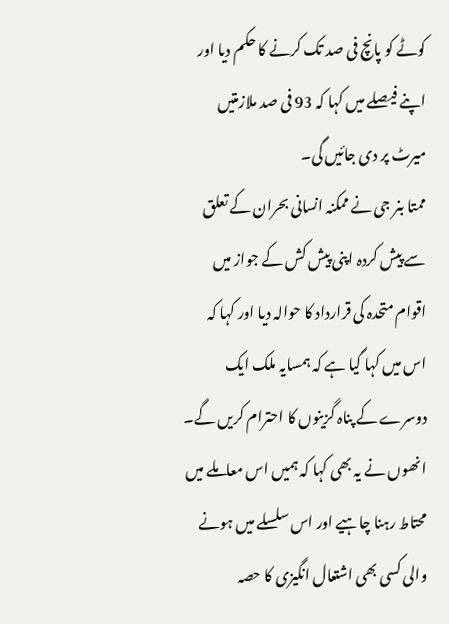کوٹے کو پانچ فی صد تک کرنے کا حکم دیا اور اپنے فیصلے میں کہا کہ 93 فی صد ملازمتیں میرٹ پر دی جائیں گی۔
ممتا بنر جی نے ممکنہ انسانی بحران کے تعلق سے پیش کردہ اپنی پیش کش کے جواز میں اقوام متحدہ کی قرارداد کا حوالہ دیا اور کہا کہ اس میں کہا گیا ہے کہ ہمسایہ ملک ایک دوسرے کے پناہ گزینوں کا احترام کریں گے۔
انھوں نے یہ بھی کہا کہ ہمیں اس معاملے میں محتاط رہنا چاہیے اور اس سلسلے میں ہونے والی کسی بھی اشتعال انگیزی کا حصہ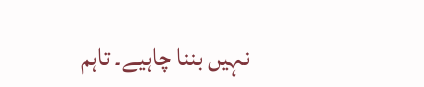نہیں بننا چاہیے۔ تاہم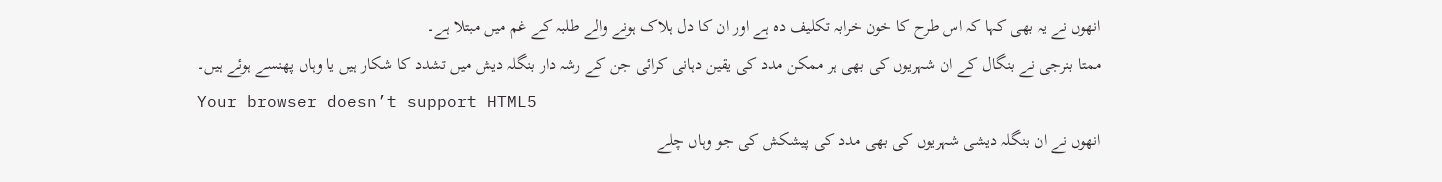انھوں نے یہ بھی کہا کہ اس طرح کا خون خرابہ تکلیف دہ ہے اور ان کا دل ہلاک ہونے والے طلبہ کے غم میں مبتلا ہے۔
ممتا بنرجی نے بنگال کے ان شہریوں کی بھی ہر ممکن مدد کی یقین دہانی کرائی جن کے رشہ دار بنگلہ دیش میں تشدد کا شکار ہیں یا وہاں پھنسے ہوئے ہیں۔
Your browser doesn’t support HTML5
انھوں نے ان بنگلہ دیشی شہریوں کی بھی مدد کی پیشکش کی جو وہاں چلے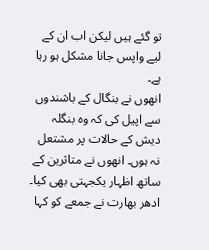تو گئے ہیں لیکن اب ان کے لیے واپس جانا مشکل ہو رہا ہے۔
انھوں نے بنگال کے باشندوں سے اپیل کی کہ وہ بنگلہ دیش کے حالات پر مشتعل نہ ہوں۔ انھوں نے متاثرین کے ساتھ اظہار یکجہتی بھی کیا۔
ادھر بھارت نے جمعے کو کہا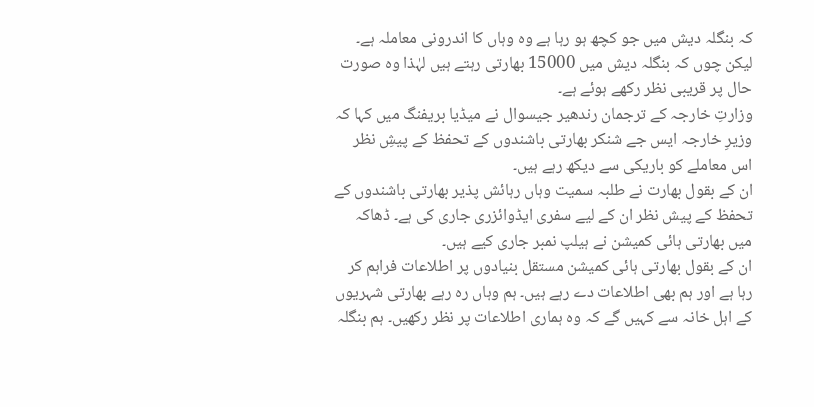کہ بنگلہ دیش میں جو کچھ ہو رہا ہے وہ وہاں کا اندرونی معاملہ ہے۔ لیکن چوں کہ بنگلہ دیش میں 15000 بھارتی رہتے ہیں لہٰذا وہ صورت حال پر قریبی نظر رکھے ہوئے ہے۔
وزارتِ خارجہ کے ترجمان رندھیر جیسوال نے میڈیا بریفنگ میں کہا کہ وزیرِ خارجہ ایس جے شنکر بھارتی باشندوں کے تحفظ کے پیشِ نظر اس معاملے کو باریکی سے دیکھ رہے ہیں۔
ان کے بقول بھارت نے طلبہ سمیت وہاں رہائش پذیر بھارتی باشندوں کے تحفظ کے پیش نظر ان کے لیے سفری ایڈوائزری جاری کی ہے۔ ڈھاکہ میں بھارتی ہائی کمیشن نے ہیلپ نمبر جاری کیے ہیں۔
ان کے بقول بھارتی ہائی کمیشن مستقل بنیادوں پر اطلاعات فراہم کر رہا ہے اور ہم بھی اطلاعات دے رہے ہیں۔ ہم وہاں رہ رہے بھارتی شہریوں کے اہل خانہ سے کہیں گے کہ وہ ہماری اطلاعات پر نظر رکھیں۔ ہم بنگلہ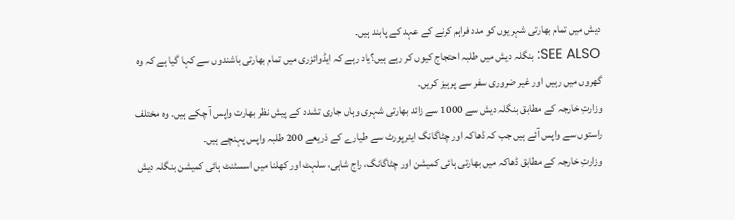دیش میں تمام بھارتی شہریوں کو مدد فراہم کرنے کے عہد کے پابند ہیں۔
SEE ALSO: بنگلہ دیش میں طلبہ احتجاج کیوں کر رہے ہیں؟یاد رہے کہ ایڈوائزری میں تمام بھارتی باشندوں سے کہا گیا ہے کہ وہ گھروں میں رہیں اور غیر ضروری سفر سے پرہیز کریں۔
وزارتِ خارجہ کے مطابق بنگلہ دیش سے 1000 سے زائد بھارتی شہری وہاں جاری تشدد کے پیش نظر بھارت واپس آ چکے ہیں۔ وہ مختلف راستوں سے واپس آئے ہیں جب کہ ڈھاکہ اور چٹاگانگ ایئرپورٹ سے طیارے کے ذریعے 200 طلبہ واپس پہنچے ہیں۔
وزارتِ خارجہ کے مطابق ڈھاکہ میں بھارتی ہائی کمیشن اور چٹاگانگ، راج شاہی، سلہٹ اور کھلنا میں اسسٹنٹ ہائی کمیشن بنگلہ دیش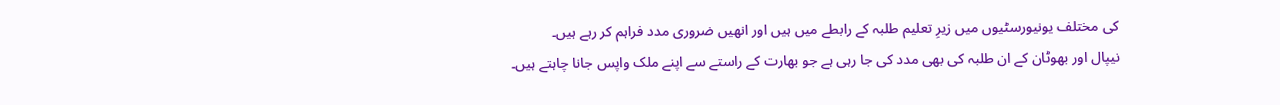کی مختلف یونیورسٹیوں میں زیرِ تعلیم طلبہ کے رابطے میں ہیں اور انھیں ضروری مدد فراہم کر رہے ہیں۔
نیپال اور بھوٹان کے ان طلبہ کی بھی مدد کی جا رہی ہے جو بھارت کے راستے سے اپنے ملک واپس جانا چاہتے ہیں۔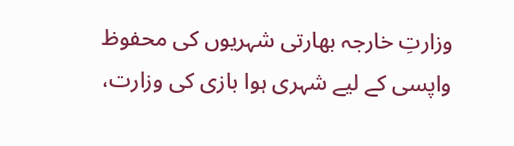وزارتِ خارجہ بھارتی شہریوں کی محفوظ واپسی کے لیے شہری ہوا بازی کی وزارت،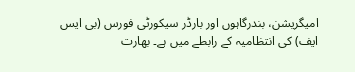امیگریشن، بندرگاہوں اور بارڈر سیکورٹی فورس (بی ایس ایف) کی انتظامیہ کے رابطے میں ہے۔ بھارت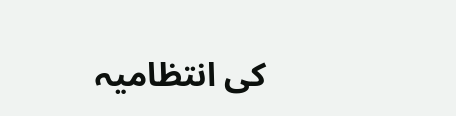کی انتظامیہ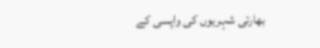بھارتی شہریوں کی واپسی کے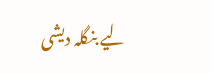لیے بنگلہ دیشی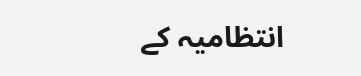انتظامیہ کے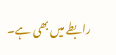رابطے میں بھی ہے۔